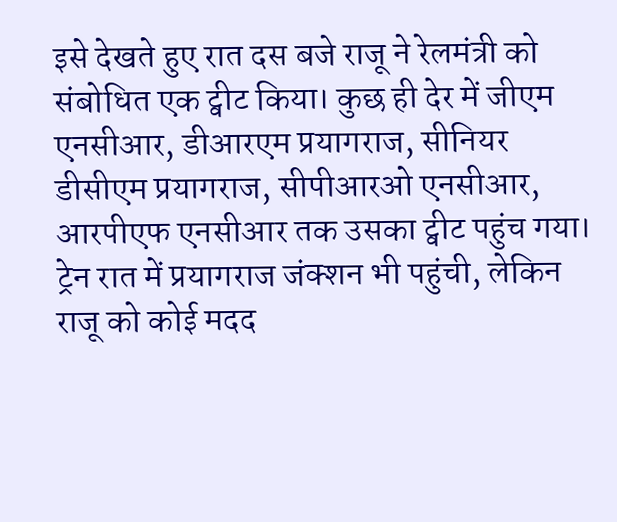इसे देखते हुए रात दस बजे राजू ने रेलमंत्री को संबोधित एक ट्वीट किया। कुछ ही देर में जीएम एनसीआर, डीआरएम प्रयागराज, सीनियर डीसीएम प्रयागराज, सीपीआरओ एनसीआर, आरपीएफ एनसीआर तक उसका ट्वीट पहुंच गया। ट्रेन रात में प्रयागराज जंक्शन भी पहुंची, लेकिन राजू को कोई मदद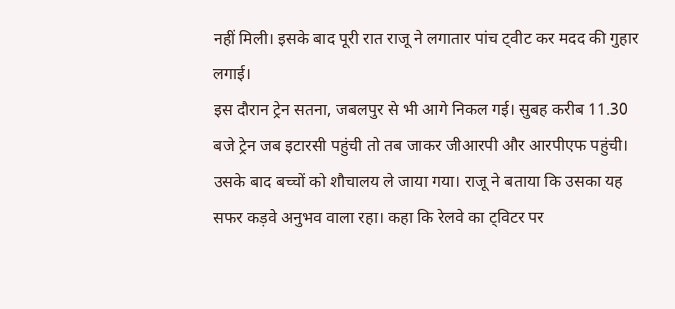नहीं मिली। इसके बाद पूरी रात राजू ने लगातार पांच ट्वीट कर मदद की गुहार लगाई।
इस दौरान ट्रेन सतना, जबलपुर से भी आगे निकल गई। सुबह करीब 11.30 बजे ट्रेन जब इटारसी पहुंची तो तब जाकर जीआरपी और आरपीएफ पहुंची। उसके बाद बच्चों को शौचालय ले जाया गया। राजू ने बताया कि उसका यह सफर कड़वे अनुभव वाला रहा। कहा कि रेलवे का ट्विटर पर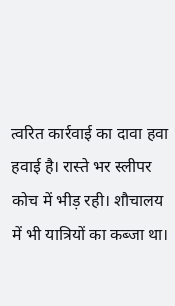त्वरित कार्रवाई का दावा हवा हवाई है। रास्ते भर स्लीपर कोच में भीड़ रही। शौचालय में भी यात्रियों का कब्जा था।